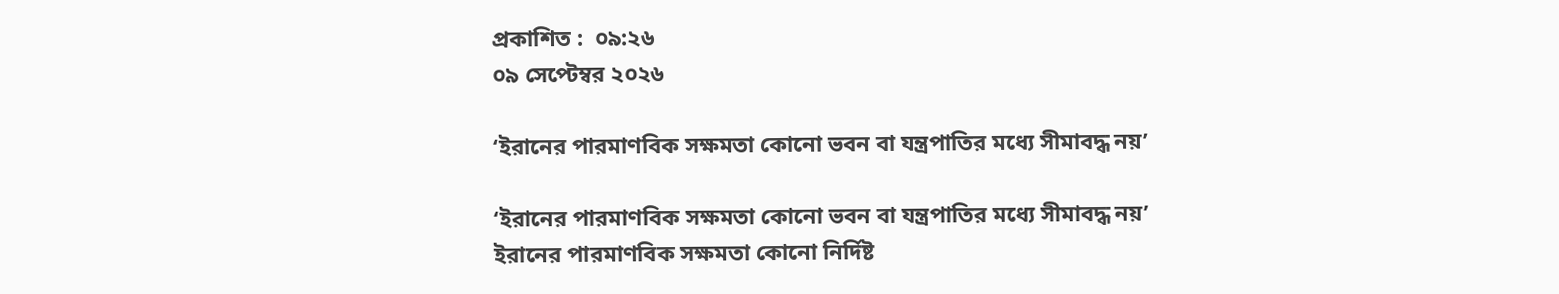প্রকাশিত :  ০৯:২৬
০৯ সেপ্টেম্বর ২০২৬

‘ইরানের পারমাণবিক সক্ষমতা কোনো ভবন বা যন্ত্রপাতির মধ্যে সীমাবদ্ধ নয়’

‘ইরানের পারমাণবিক সক্ষমতা কোনো ভবন বা যন্ত্রপাতির মধ্যে সীমাবদ্ধ নয়’
ইরানের পারমাণবিক সক্ষমতা কোনো নির্দিষ্ট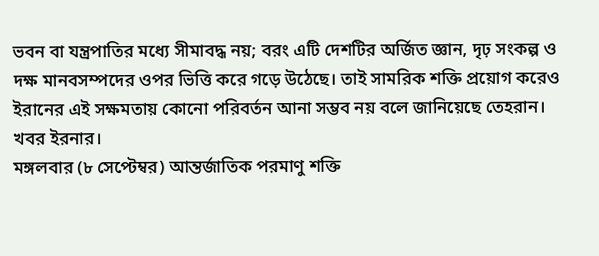ভবন বা যন্ত্রপাতির মধ্যে সীমাবদ্ধ নয়; বরং এটি দেশটির অর্জিত জ্ঞান, দৃঢ় সংকল্প ও দক্ষ মানবসম্পদের ওপর ভিত্তি করে গড়ে উঠেছে। তাই সামরিক শক্তি প্রয়োগ করেও ইরানের এই সক্ষমতায় কোনো পরিবর্তন আনা সম্ভব নয় বলে জানিয়েছে তেহরান। খবর ইরনার।
মঙ্গলবার (৮ সেপ্টেম্বর) আন্তর্জাতিক পরমাণু শক্তি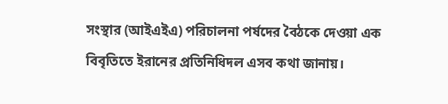সংস্থার (আইএইএ) পরিচালনা পর্ষদের বৈঠকে দেওয়া এক বিবৃতিতে ইরানের প্রতিনিধিদল এসব কথা জানায়।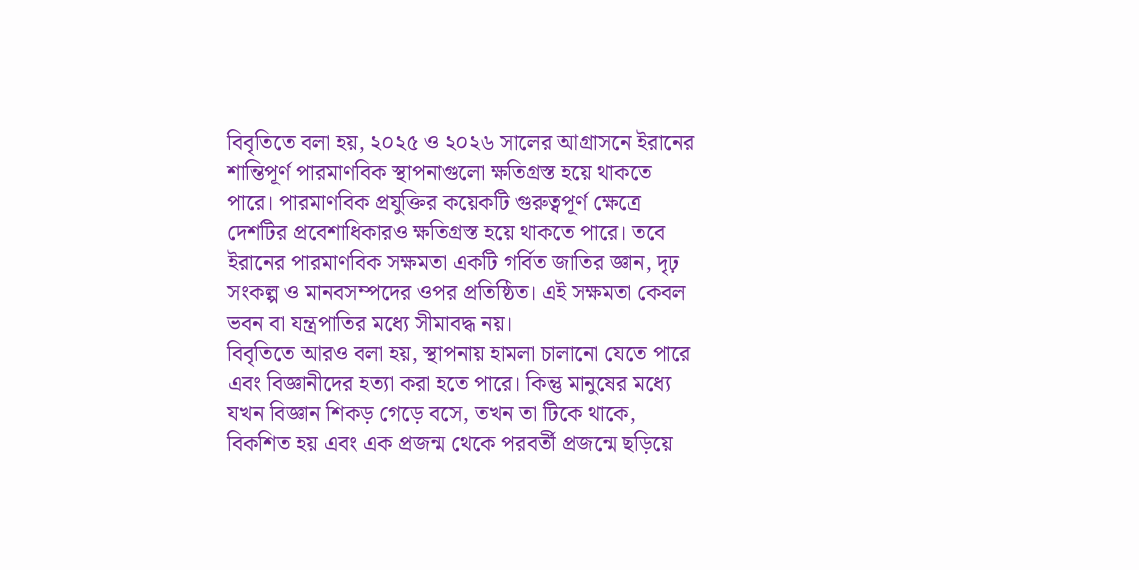বিবৃতিতে বলা হয়, ২০২৫ ও ২০২৬ সালের আগ্রাসনে ইরানের শান্তিপূর্ণ পারমাণবিক স্থাপনাগুলো ক্ষতিগ্রস্ত হয়ে থাকতে পারে। পারমাণবিক প্রযুক্তির কয়েকটি গুরুত্বপূর্ণ ক্ষেত্রে দেশটির প্রবেশাধিকারও ক্ষতিগ্রস্ত হয়ে থাকতে পারে। তবে ইরানের পারমাণবিক সক্ষমতা একটি গর্বিত জাতির জ্ঞান, দৃঢ় সংকল্প ও মানবসম্পদের ওপর প্রতিষ্ঠিত। এই সক্ষমতা কেবল ভবন বা যন্ত্রপাতির মধ্যে সীমাবদ্ধ নয়।
বিবৃতিতে আরও বলা হয়, স্থাপনায় হামলা চালানো যেতে পারে এবং বিজ্ঞানীদের হত্যা করা হতে পারে। কিন্তু মানুষের মধ্যে যখন বিজ্ঞান শিকড় গেড়ে বসে, তখন তা টিকে থাকে, বিকশিত হয় এবং এক প্রজন্ম থেকে পরবর্তী প্রজন্মে ছড়িয়ে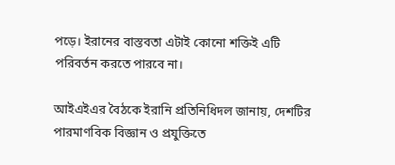পড়ে। ইরানের বাস্তবতা এটাই কোনো শক্তিই এটি পরিবর্তন করতে পারবে না।

আইএইএর বৈঠকে ইরানি প্রতিনিধিদল জানায়, দেশটির পারমাণবিক বিজ্ঞান ও প্রযুক্তিতে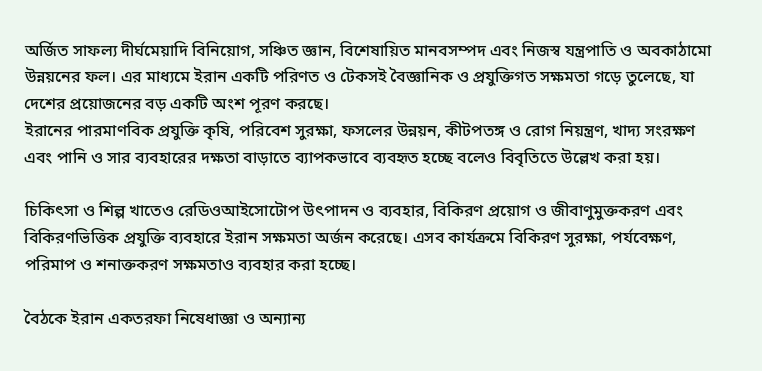অর্জিত সাফল্য দীর্ঘমেয়াদি বিনিয়োগ, সঞ্চিত জ্ঞান, বিশেষায়িত মানবসম্পদ এবং নিজস্ব যন্ত্রপাতি ও অবকাঠামো উন্নয়নের ফল। এর মাধ্যমে ইরান একটি পরিণত ও টেকসই বৈজ্ঞানিক ও প্রযুক্তিগত সক্ষমতা গড়ে তুলেছে, যা দেশের প্রয়োজনের বড় একটি অংশ পূরণ করছে।
ইরানের পারমাণবিক প্রযুক্তি কৃষি, পরিবেশ সুরক্ষা, ফসলের উন্নয়ন, কীটপতঙ্গ ও রোগ নিয়ন্ত্রণ, খাদ্য সংরক্ষণ এবং পানি ও সার ব্যবহারের দক্ষতা বাড়াতে ব্যাপকভাবে ব্যবহৃত হচ্ছে বলেও বিবৃতিতে উল্লেখ করা হয়।

চিকিৎসা ও শিল্প খাতেও রেডিওআইসোটোপ উৎপাদন ও ব্যবহার, বিকিরণ প্রয়োগ ও জীবাণুমুক্তকরণ এবং বিকিরণভিত্তিক প্রযুক্তি ব্যবহারে ইরান সক্ষমতা অর্জন করেছে। এসব কার্যক্রমে বিকিরণ সুরক্ষা, পর্যবেক্ষণ, পরিমাপ ও শনাক্তকরণ সক্ষমতাও ব্যবহার করা হচ্ছে।

বৈঠকে ইরান একতরফা নিষেধাজ্ঞা ও অন্যান্য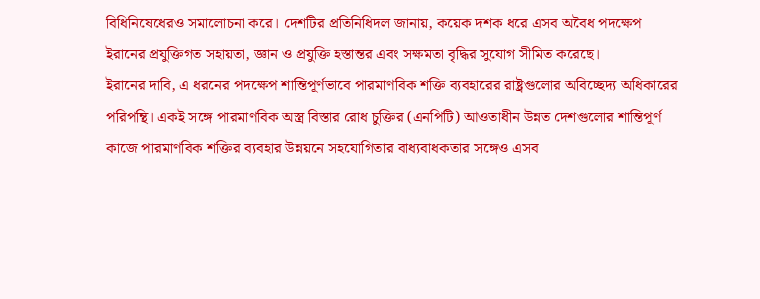বিধিনিষেধেরও সমালোচনা করে। দেশটির প্রতিনিধিদল জানায়, কয়েক দশক ধরে এসব অবৈধ পদক্ষেপ ইরানের প্রযুক্তিগত সহায়তা, জ্ঞান ও প্রযুক্তি হস্তান্তর এবং সক্ষমতা বৃদ্ধির সুযোগ সীমিত করেছে।
ইরানের দাবি, এ ধরনের পদক্ষেপ শান্তিপূর্ণভাবে পারমাণবিক শক্তি ব্যবহারের রাষ্ট্রগুলোর অবিচ্ছেদ্য অধিকারের পরিপন্থি। একই সঙ্গে পারমাণবিক অস্ত্র বিস্তার রোধ চুক্তির (এনপিটি) আওতাধীন উন্নত দেশগুলোর শান্তিপূর্ণ কাজে পারমাণবিক শক্তির ব্যবহার উন্নয়নে সহযোগিতার বাধ্যবাধকতার সঙ্গেও এসব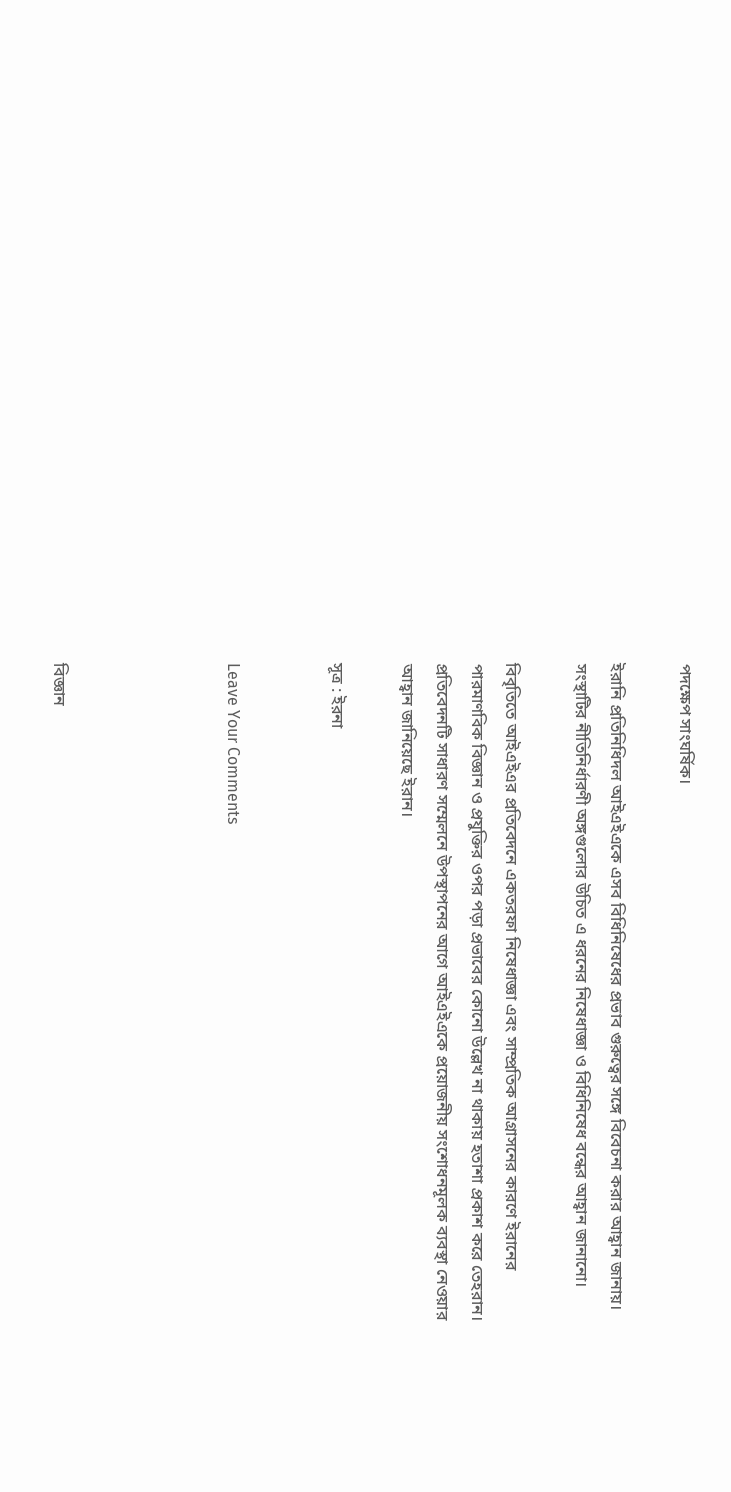পদক্ষেপ সাংঘর্ষিক।

ইরানি প্রতিনিধিদল আইএইএকে এসব বিধিনিষেধের প্রভাব গুরুত্বের সঙ্গে বিবেচনা করার আহ্বান জানায়। সংস্থাটির নীতিনির্ধারণী অঙ্গগুলোর উচিত এ ধরনের নিষেধাজ্ঞা ও বিধিনিষেধ বন্ধের আহ্বান জানানো।

বিবৃতিতে আইএইএর প্রতিবেদনে একতরফা নিষেধাজ্ঞা এবং সাম্প্রতিক আগ্রাসনের কারণে ইরানের পারমাণবিক বিজ্ঞান ও প্রযুক্তির ওপর পড়া প্রভাবের কোনো উল্লেখ না থাকায় হতাশা প্রকাশ করে তেহরান।
প্রতিবেদনটি সাধারণ সম্মেলনে উপস্থাপনের আগে আইএইএকে প্রয়োজনীয় সংশোধনমূলক ব্যবস্থা নেওয়ার আহ্বান জানিয়েছে ইরান।

সূত্র : ইরনা


Leave Your Comments




বিজ্ঞান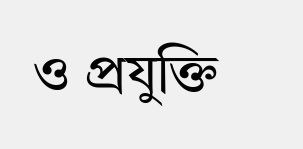ও প্রযুক্তি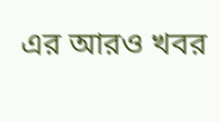এর আরও খবর